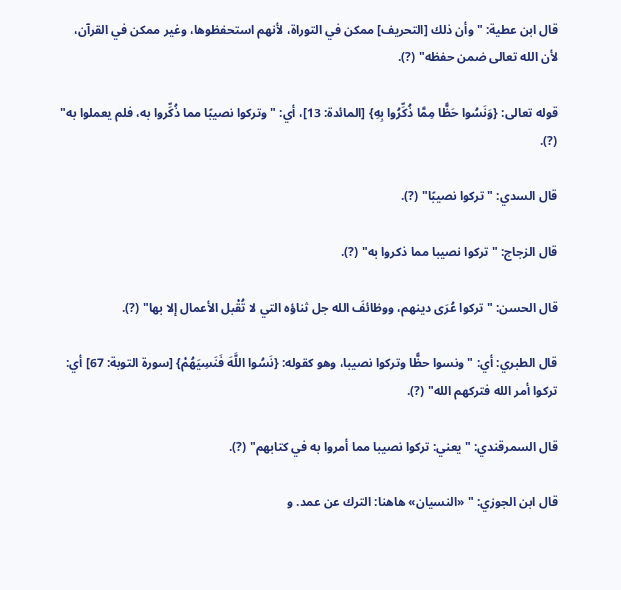قال ابن عطية: "وأن ذلك [التحريف] ممكن في التوراة، لأنهم استحفظوها، وغير ممكن في القرآن، لأن الله تعالى ضمن حفظه" (?).

قوله تعالى: {وَنَسُوا حَظًّا مِمَّا ذُكِّرُوا بِهِ} [المائدة: 13]، أي: " وتركوا نصيبًا مما ذُكِّروا به، فلم يعملوا به" (?).

قال السدي: " تركوا نصيبًا" (?).

قال الزجاج: " تركوا نصيبا مما ذكروا به" (?).

قال الحسن: " تركوا عُرَى دينهم، ووظائفَ الله جل ثناؤه التي لا تُقْبل الأعمال إلا بها" (?).

قال الطبري: أي: " ونسوا حظًّا وتركوا نصيبا، وهو كقوله: {نَسُوا اللَّهَ فَنَسِيَهُمْ} [سورة التوبة: 67] أي: تركوا أمر الله فتركهم الله" (?).

قال السمرقندي: " يعني: تركوا نصيبا مما أمروا به في كتابهم" (?).

قال ابن الجوزي: " «النسيان» هاهنا: الترك عن عمد. و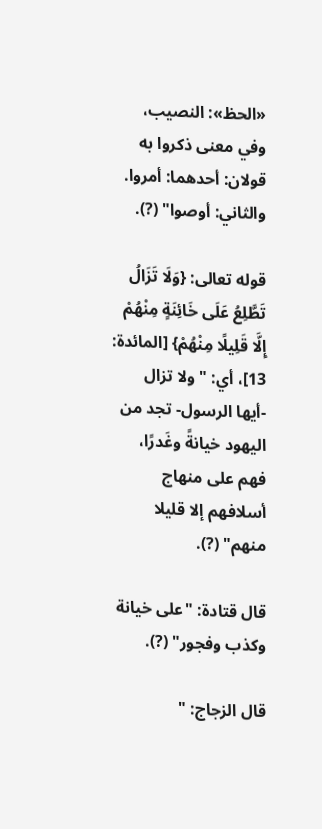«الحظ»: النصيب، وفي معنى ذكروا به قولان: أحدهما: أمروا. والثاني: أوصوا" (?).

قوله تعالى: {وَلَا تَزَالُ تَطَّلِعُ عَلَى خَائِنَةٍ مِنْهُمْ إِلَّا قَلِيلًا مِنْهُمْ} [المائدة: 13]، أي: " ولا تزال -أيها الرسول- تجد من اليهود خيانةً وغَدرًا، فهم على منهاج أسلافهم إلا قليلا منهم" (?).

قال قتادة: "على خيانة وكذب وفجور" (?).

قال الزجاج: "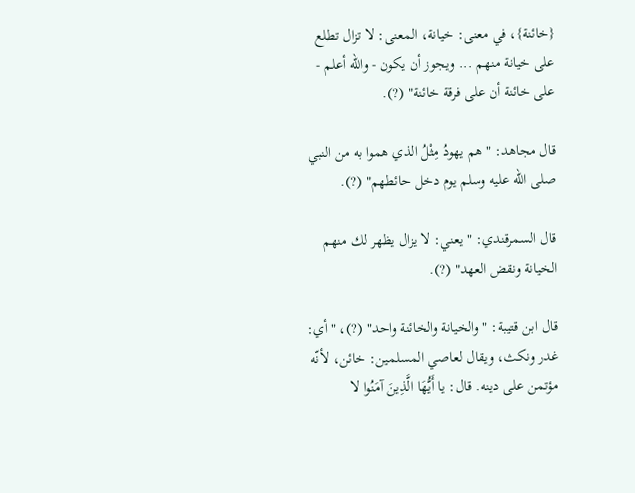{خائنة}، في معنى: خيانة، المعنى: لا تزال تطلع على خيانة منهم ... ويجوز أن يكون - والله أعلم - على خائنة أن على فرقة خائنة" (?).

قال مجاهد: " هم يهودُ مِثْلُ الذي هموا به من النبي صلى الله عليه وسلم يوم دخل حائطهم" (?).

قال السمرقندي: " يعني: لا يزال يظهر لك منهم الخيانة ونقض العهد" (?).

قال ابن قتيبة: " والخيانة والخائنة واحد" (?)، "أي: غدر ونكث، ويقال لعاصي المسلمين: خائن، لأنّه مؤتمن على دينه. قال: يا أَيُّهَا الَّذِينَ آمَنُوا لا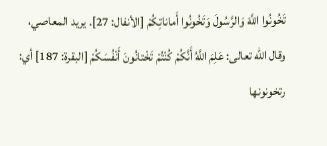تَخُونُوا اللَّهَ وَالرَّسُولَ وَتَخُونُوا أَماناتِكُمْ [الأنفال: 27]. يريد المعاصي، وقال الله تعالى: عَلِمَ اللَّهُ أَنَّكُمْ كُنْتُمْ تَخْتانُونَ أَنْفُسَكُمْ [البقرة: 187] أي: رتخونونها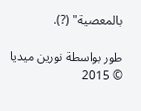بالمعصية" (?).

طور بواسطة نورين ميديا © 2015